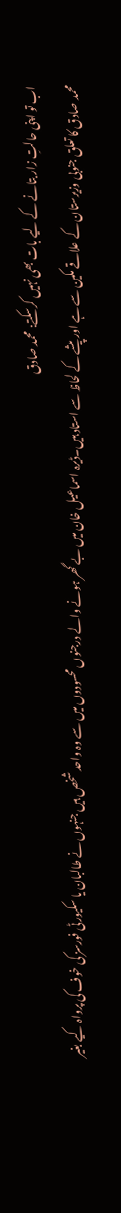اب تو اپنی حالتِ زار بتانے کے لیے بات بھی نہیں کرسکتے: محمد صادق
محمد صادق کا تعلق جنوبی وزیرستان کے علاقے مکین سے ہے اور پیشے کے لحاظ سے استاد ہیں۔ڈیرہ اسماعیل خان میں بے گھر ہونے والے درجنوں محسودوں میں سے وہ واحد شخص ہیں جنہوں نے طالبان یا سکیورٹی فورسز کی خوف کی پرواہ کیے بغیر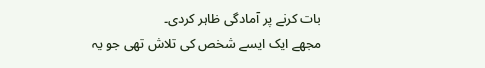بات کرنے پر آمادگی ظاہر کردی۔
مجھے ایک ایسے شخص کی تلاش تھی جو یہ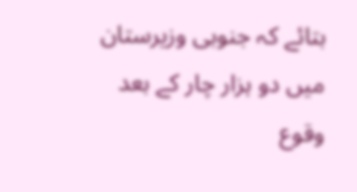بتائے کہ جنوبی وزیرستان میں دو ہزار چار کے بعد وقوع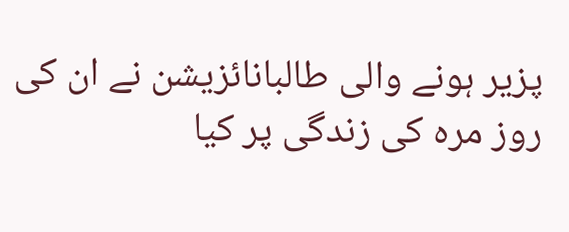پزیر ہونے والی طالبانائزیشن نے ان کی روز مرہ کی زندگی پر کیا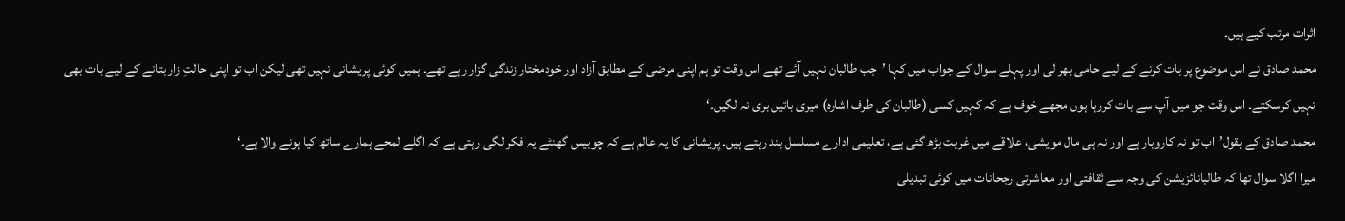اثرات مرتب کیے ہیں۔
محمد صادق نے اس موضوع پر بات کرنے کے لیے حامی بھر لی اور پہلے سوال کے جواب میں کہا ’جب طالبان نہیں آئے تھے اس وقت تو ہم اپنی مرضی کے مطابق آزاد اور خودمختار زندگی گزار رہے تھے۔ ہمیں کوئی پریشانی نہیں تھی لیکن اب تو اپنی حالتِ زار بتانے کے لیے بات بھی نہیں کرسکتے۔ اس وقت جو میں آپ سے بات کررہا ہوں مجھے خوف ہے کہ کہیں کسی (طالبان کی طرف اشارہ) میری باتیں بری نہ لگیں۔‘
محمد صادق کے بقول’اب تو نہ کاروبار ہے اور نہ ہی مال مویشی، علاقے میں غربت بڑھ گئی ہے، تعلیمی ادارے مسلسل بند رہتے ہیں۔ پریشانی کا یہ عالم ہے کہ چوبیس گھنٹے یہ فکر لگی رہتی ہے کہ اگلے لمحے ہمارے ساتھ کیا ہونے والا ہے۔‘
میرا اگلا سوال تھا کہ طالبانائزیشن کی وجہ سے ثقافتی اور معاشرتی رجحانات میں کوئی تبدیلی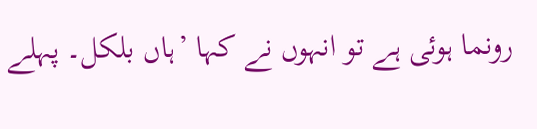رونما ہوئی ہے تو انہوں نے کہا ’ہاں بلکل۔ پہلے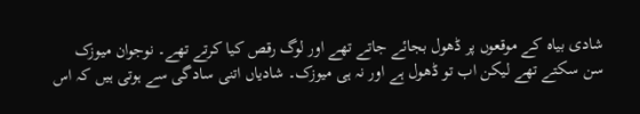شادی بیاہ کے موقعوں پر ڈھول بجائے جاتے تھے اور لوگ رقص کیا کرتے تھے۔ نوجوان میوزک سن سکتے تھے لیکن اب تو ڈھول ہے اور نہ ہی میوزک۔ شادیاں اتنی سادگی سے ہوتی ہیں کہ اس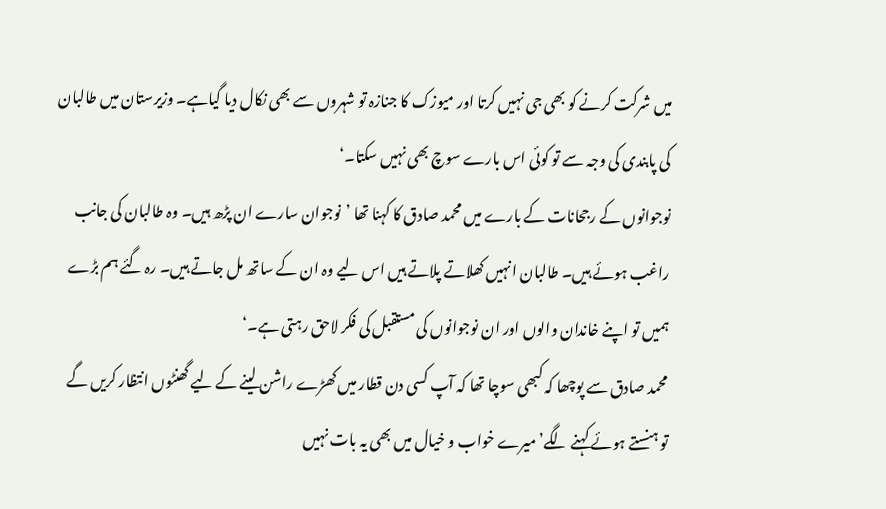میں شرکت کرنے کو بھی جی نہیں کرتا اور میوزک کا جنازہ تو شہروں سے بھی نکال دیا گیاہے۔ وزیرستان میں طالبان کی پابندی کی وجہ سے تو کوئی اس بارے سوچ بھی نہیں سکتا۔‘
نوجوانوں کے رجحانات کے بارے میں محمد صادق کا کہنا تھا ’نوجوان سارے ان پڑھ ہیں۔ وہ طالبان کی جانب راغب ہوئے ہیں۔ طالبان انہیں کھلاتے پلاتے ہیں اس لیے وہ ان کے ساتھ مل جاتے ہیں۔ رہ گئے ہم بڑے ہمیں تو اپنے خاندان والوں اور ان نوجوانوں کی مستقبل کی فکر لاحق رہتی ہے۔‘
محمد صادق سے پوچھا کہ کبھی سوچا تھا کہ آپ کسی دن قطار میں کھڑے راشن لینے کے لیے گھنٹوں انتظار کریں گے تو ہنستے ہوئے کہنے لگے’میرے خواب و خیال میں بھی یہ بات نہیں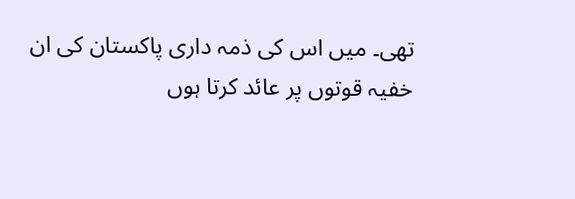تھی۔ میں اس کی ذمہ داری پاکستان کی ان خفیہ قوتوں پر عائد کرتا ہوں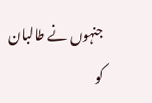جنہوں نے طالبان کو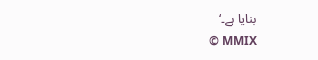بنایا ہے۔‘
© MMIX